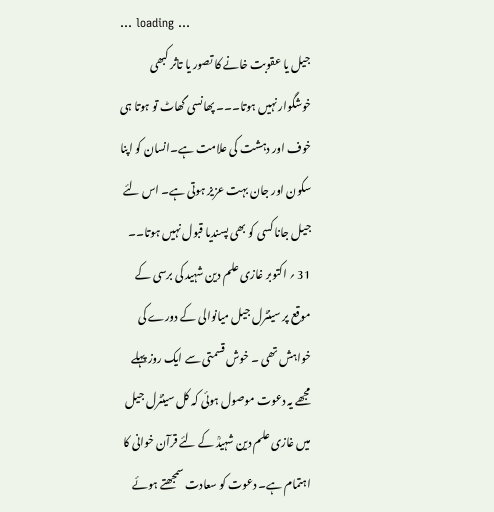... loading ...
جیل یا عقوبت خانے کا تصور یا تاثر کبھی خوشگوار نہیں ہوتا۔۔۔ پھانسی گھاٹ تو ہوتا ہی خوف اور دہشت کی علامت ہے۔انسان کو اپنا سکون اور جان بہت عزیز ہوتی ہے۔ اس لئے جیل جانا کسی کو بھی پسندیا قبول نہیں ہوتا۔۔ 31 ؍ اکتوبر غازی علم دین شہید کی برسی کے موقع پر سینٹرل جیل میانوالی کے دورے کی خواہش تھی ۔ خوش قسمتی سے ایک روز پہلے مجھے یہ دعوت موصول ہوئی کہ کل سینٹرل جیل میں غازی علم دین شہیدؒ کے لئے قرآن خوانی کا اہتمام ہے۔ دعوت کو سعادت سمجھتے ہوئے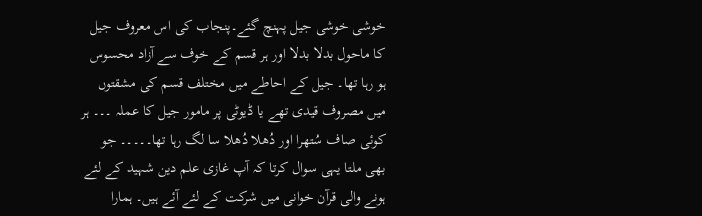خوشی خوشی جیل پہنچ گئے۔پنجاب کی اس معروف جیل کا ماحول بدلا بدلا اور ہر قسم کے خوف سے آزاد محسوس ہو رہا تھا۔ جیل کے احاطے میں مختلف قسم کی مشقتوں میں مصروف قیدی تھے یا ڈیوٹی پر مامور جیل کا عملہ ۔۔۔ ہر کوئی صاف سُتھرا اور دُھلا دُھلا سا لگ رہا تھا۔۔۔۔۔ جو بھی ملتا یہی سوال کرتا کہ آپ غازی علم دین شہید کے لئے ہونے والی قرآن خوانی میں شرکت کے لئے آئے ہیں۔ ہمارا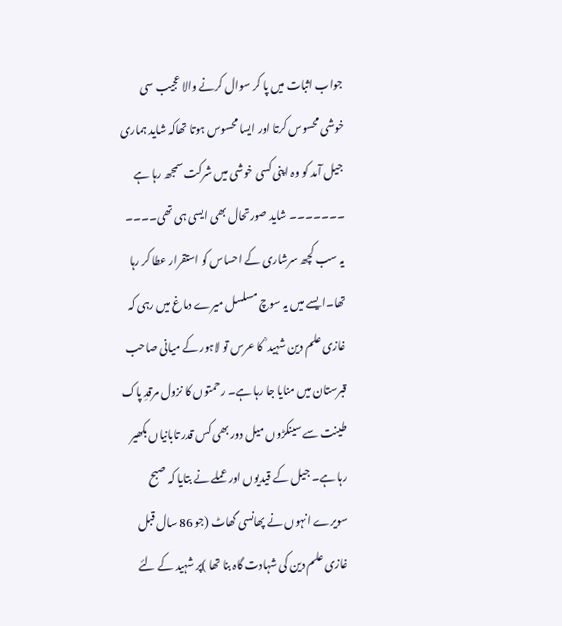جواب اثبات میں پا کر سوال کرنے والا عجیب سی خوشی محسوس کرتا اور ایسا محسوس ہوتا تھاکہ شاید ہماری جیل آمد کو وہ اپنی کسی خوشی میں شرکت سمجھ رہا ہے ۔۔۔۔۔۔۔ شاید صورتحال بھی ایسی ہی تھی۔۔۔۔
یہ سب کچھ سرشاری کے احساس کو استقرار عطا کر رہا تھا۔ایسے میں یہ سوچ مسلسل میرے دماغ میں رہی کہ غازی علم دین شہید ؒ کا عرس تو لاہور کے میانی صاحب قبرستان میں منایا جا رہا ہے۔ رحمتوں کا نزول مرقدِ پاک طینت سے سینکڑوں میل دور بھی کس قدر تابانیاں بکھیر رہا ہے۔ جیل کے قیدیوں اور عملے نے بتایا کہ صبح سویرے انہوں نے پھانسی گھاٹ (جو 86 سال قبل غازی علم دین کی شہادت گاہ بنا تھا )پر شہید کے لئے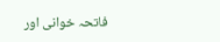فاتحہ خوانی اور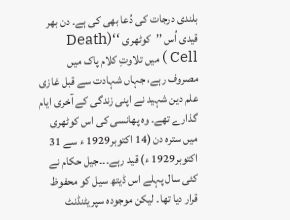بلندی درجات کی دُعا بھی کی ہے۔ دن بھر قیدی اُس ’’کوٹھری ‘‘(Death Cell ) میں تلاوتِ کلام پاک میں مصروف رہے، جہاں شہادت سے قبل غازی علم دین شہید نے اپنی زندگی کے آخری ایام گذارے تھے۔ وہ پھانسی کی اس کوٹھری میں سترہ دن (14 اکتوبر1929 ء سے 31 اکتوبر1929 ء) قید رہے۔۔۔جیل حکام نے کئی سال پہلے اس ڈیتھ سیل کو محفوظ قرار دیا تھا۔ لیکن موجودہ سپریٹنڈنٹ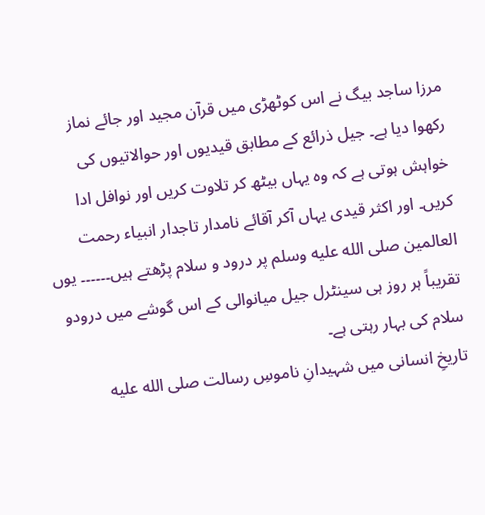مرزا ساجد بیگ نے اس کوٹھڑی میں قرآن مجید اور جائے نماز رکھوا دیا ہے۔ جیل ذرائع کے مطابق قیدیوں اور حوالاتیوں کی خواہش ہوتی ہے کہ وہ یہاں بیٹھ کر تلاوت کریں اور نوافل ادا کریں۔ اور اکثر قیدی یہاں آکر آقائے نامدار تاجدار انبیاء رحمت العالمین صلى الله عليه وسلم پر درود و سلام پڑھتے ہیں۔۔۔۔۔۔ یوں تقریباً ہر روز ہی سینٹرل جیل میانوالی کے اس گوشے میں درودو سلام کی بہار رہتی ہے۔
تاریخِ انسانی میں شہیدانِ ناموسِ رسالت صلى الله عليه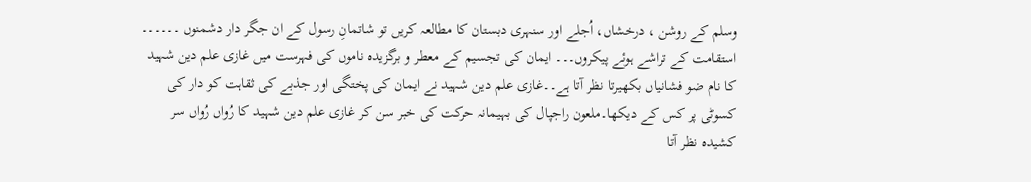وسلم کے روشن ، درخشاں، اُجلے اور سنہری دبستان کا مطالعہ کریں تو شاتمانِ رسول کے ان جگر دار دشمنوں ۔۔۔۔۔۔ استقامت کے تراشے ہوئے پیکروں۔۔۔ ایمان کی تجسیم کے معطر و برگزیدہ ناموں کی فہرست میں غازی علم دین شہید کا نام ضو فشانیاں بکھیرتا نظر آتا ہے۔۔غازی علم دین شہید نے ایمان کی پختگی اور جذبے کی ثقاہت کو دار کی کسوٹی پر کس کے دیکھا۔ملعون راجپال کی بہیمانہ حرکت کی خبر سن کر غازی علم دین شہید کا رُواں رُواں سر کشیدہ نظر آتا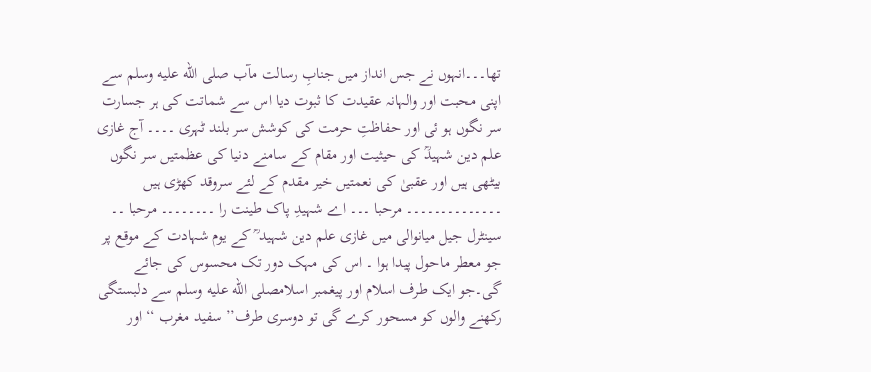تھا۔۔۔انہوں نے جس انداز میں جنابِ رسالت مآب صلى الله عليه وسلم سے اپنی محبت اور والہانہ عقیدت کا ثبوت دیا اس سے شماتت کی ہر جسارت سر نگوں ہو ئی اور حفاظتِ حرمت کی کوشش سر بلند ٹہری ۔۔۔۔ آج غازی علم دین شہیدؒ کی حیثیت اور مقام کے سامنے دنیا کی عظمتیں سر نگوں بیٹھی ہیں اور عقبیٰ کی نعمتیں خیر مقدم کے لئے سروقد کھڑی ہیں ۔۔۔۔۔۔۔۔۔۔۔۔۔۔ مرحبا ۔۔۔ اے شہیدِ پاک طینت را ۔۔۔۔۔۔۔۔ مرحبا ۔۔
سینٹرل جیل میانوالی میں غازی علم دین شہید ؒ کے یوم شہادت کے موقع پر جو معطر ماحول پیدا ہوا ۔ اس کی مہک دور تک محسوس کی جائے گی۔جو ایک طرف اسلام اور پیغمبر اسلامصلى الله عليه وسلم سے دلبستگی رکھنے والوں کو مسحور کرے گی تو دوسری طرف’’ سفید مغرب ‘‘ اور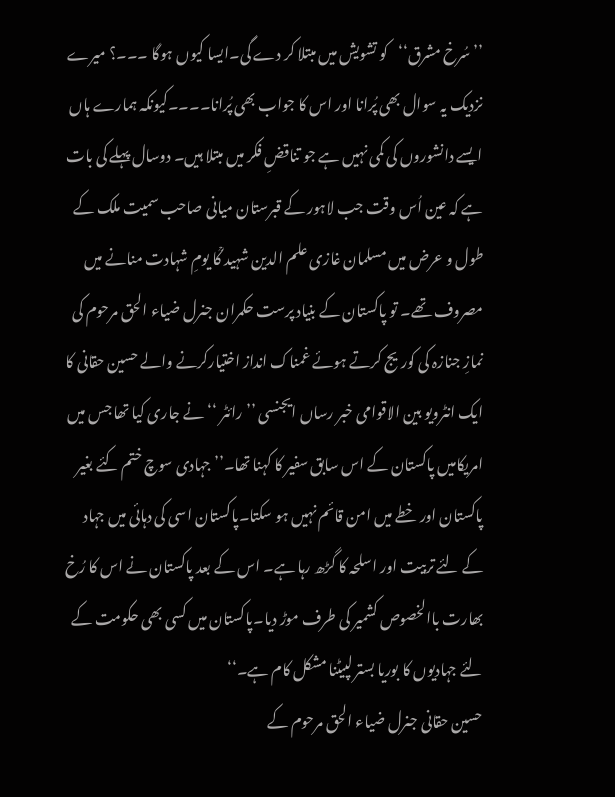’’ سُرخ مشرق‘‘کو تشویش میں مبتلا کر دے گی۔ایسا کیوں ہوگا ۔۔۔؟ میرے نزدیک یہ سوال بھی پُرانا اور اس کا جواب بھی پُرانا۔۔۔۔کیونکہ ہمارے ہاں ایسے دانشوروں کی کمی نہیں ہے جو تناقضِ فکر میں مبتلا ہیں۔ دوسال پہلے کی بات ہے کہ عین اُس وقت جب لاہور کے قبرستان میانی صاحب سمیت ملک کے طول و عرض میں مسلمان غازی علم الدین شہید ؒکا یومِ شہادت منانے میں مصروف تھے۔ تو پاکستان کے بنیاد پرست حکمران جنرل ضیاء الحق مرحوم کی نمازِ جنازہ کی کوریج کرتے ہوئے غمناک انداز اختیارکرنے والے حسین حقانی کا ایک انٹرویو بین الاقوامی خبر رساں ایجنسی ’’رائٹر ‘‘ نے جاری کیا تھا جس میں امریکامیں پاکستان کے اس سابق سفیر کا کہنا تھا۔’’ جہادی سوچ ختم کئے بغیر پاکستان اور خطے میں امن قائم نہیں ہو سکتا۔پاکستان اسی کی دہائی میں جہاد کے لئے تربیت اور اسلحہ کا گڑھ رہا ہے۔ اس کے بعد پاکستان نے اس کا رُخ بھارت باالخصوص کشمیر کی طرف موڑ دیا۔پاکستان میں کسی بھی حکومت کے لئے جہادیوں کا بوریا بستر لپیٹنا مشکل کام ہے۔‘‘
حسین حقانی جنرل ضیاء الحق مرحوم کے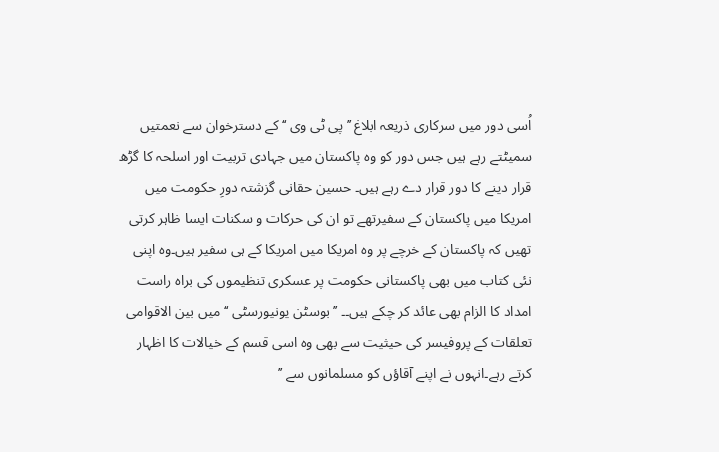اُسی دور میں سرکاری ذریعہ ابلاغ ’’ پی ٹی وی ‘‘ کے دسترخوان سے نعمتیں سمیٹتے رہے ہیں جس دور کو وہ پاکستان میں جہادی تربیت اور اسلحہ کا گڑھ قرار دینے کا دور قرار دے رہے ہیں۔ حسین حقانی گزشتہ دورِ حکومت میں امریکا میں پاکستان کے سفیرتھے تو ان کی حرکات و سکنات ایسا ظاہر کرتی تھیں کہ پاکستان کے خرچے پر وہ امریکا میں امریکا کے ہی سفیر ہیں۔وہ اپنی نئی کتاب میں بھی پاکستانی حکومت پر عسکری تنظیموں کی براہ راست امداد کا الزام بھی عائد کر چکے ہیں۔۔ ’’بوسٹن یونیورسٹی ‘‘ میں بین الاقوامی تعلقات کے پروفیسر کی حیثیت سے بھی وہ اسی قسم کے خیالات کا اظہار کرتے رہے۔انہوں نے اپنے آقاؤں کو مسلمانوں سے ’’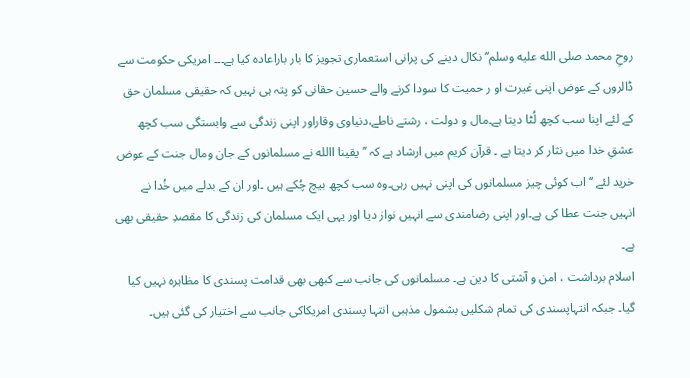روحِ محمد صلى الله عليه وسلم‘‘ نکال دینے کی پرانی استعماری تجویز کا بار باراعادہ کیا ہے۔۔۔ امریکی حکومت سے ڈالروں کے عوض اپنی غیرت او ر حمیت کا سودا کرنے والے حسین حقانی کو پتہ ہی نہیں کہ حقیقی مسلمان حق کے لئے اپنا سب کچھ لُٹا دیتا ہے۔مال و دولت ، رشتے ناطے،دنیاوی وقاراور اپنی زندگی سے وابستگی سب کچھ عشقِ خدا میں نثار کر دیتا ہے ۔ قرآن کریم میں ارشاد ہے کہ ’’ یقینا االله نے مسلمانوں کے جان ومال جنت کے عوض خرید لئے ‘‘اب کوئی چیز مسلمانوں کی اپنی نہیں رہی۔وہ سب کچھ بیچ چُکے ہیں ۔اور ان کے بدلے میں خُدا نے انہیں جنت عطا کی ہے۔اور اپنی رضامندی سے انہیں نواز دیا اور یہی ایک مسلمان کی زندگی کا مقصدِ حقیقی بھی ہے۔
اسلام برداشت ، امن و آشتی کا دین ہے۔ مسلمانوں کی جانب سے کبھی بھی قدامت پسندی کا مظاہرہ نہیں کیا گیا۔ جبکہ انتہاپسندی کی تمام شکلیں بشمول مذہبی انتہا پسندی امریکاکی جانب سے اختیار کی گئی ہیں۔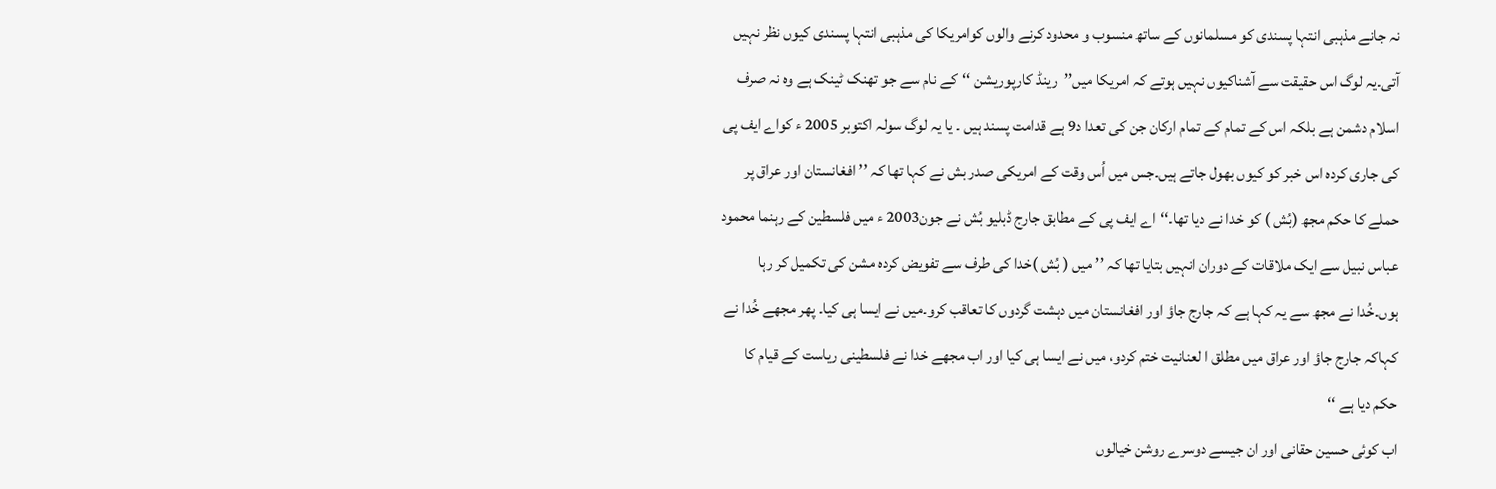نہ جانے مذہبی انتہا پسندی کو مسلمانوں کے ساتھ منسوب و محدود کرنے والوں کوامریکا کی مذہبی انتہا پسندی کیوں نظر نہیں آتی۔یہ لوگ اس حقیقت سے آشناکیوں نہیں ہوتے کہ امریکا میں’’رینڈ کارپوریشن ‘‘کے نام سے جو تھنک ٹینک ہے وہ نہ صرف اسلام دشمن ہے بلکہ اس کے تمام کے تمام ارکان جن کی تعدا د9 ہے قدامت پسند ہیں ۔ یا یہ لوگ سولہ اکتوبر 2005 ء کواے ایف پی کی جاری کردہ اس خبر کو کیوں بھول جاتے ہیں۔جس میں اُس وقت کے امریکی صدر بش نے کہا تھا کہ ’’ افغانستان اور عراق پر حملے کا حکم مجھ (بُش ) کو خدا نے دیا تھا۔‘‘اے ایف پی کے مطابق جارج ڈبلیو بُش نے جون2003 ء میں فلسطین کے رہنما محمود عباس نبیل سے ایک ملاقات کے دوران انہیں بتایا تھا کہ ’’ میں ( بُش )خدا کی طرف سے تفویض کردہ مشن کی تکمیل کر رہا ہوں۔خُدا نے مجھ سے یہ کہا ہے کہ جارج جاؤ اور افغانستان میں دہشت گردوں کا تعاقب کرو۔میں نے ایسا ہی کیا۔ پھر مجھے خُدا نے کہاکہ جارج جاؤ اور عراق میں مطلق ا لعنانیت ختم کردو، میں نے ایسا ہی کیا اور اب مجھے خدا نے فلسطینی ریاست کے قیام کا حکم دیا ہے ‘‘
اب کوئی حسین حقانی اور ان جیسے دوسرے روشن خیالوں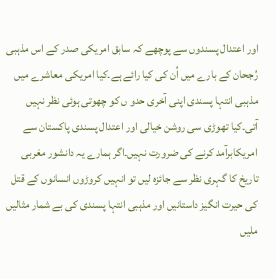اور اعتدال پسندوں سے پوچھے کہ سابق امریکی صدر کے اس مذہبی رُجحان کے بارے میں اُن کی کیا رائے ہے۔کیا امریکی معاشرے میں مذہبی انتہا پسندی اپنی آخری حدو ں کو چھوتی ہوئی نظر نہیں آتی۔کیا تھوڑی سی روشن خیالی اور اعتدال پسندی پاکستان سے امریکابرآمد کرنے کی ضرورت نہیں۔اگر ہمارے یہ دانشور مغربی تاریخ کا گہری نظر سے جائزہ لیں تو انہیں کروڑوں انسانوں کے قتل کی حیرت انگیز داستانیں اور مذہبی انتہا پسندی کی بے شمار مثالیں ملیں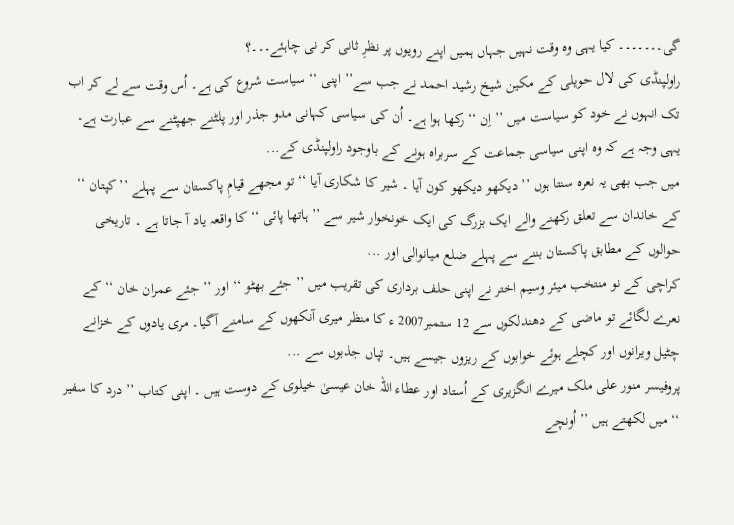گی۔۔۔۔۔۔۔ کیا یہی وہ وقت نہیں جہاں ہمیں اپنے رویوں پر نظرِ ثانی کر نی چاہئے۔۔۔؟
راولپنڈی کی لال حویلی کے مکین شیخ رشید احمد نے جب سے’’ اپنی ‘‘ سیاست شروع کی ہے۔ اُس وقت سے لے کر اب تک انہوں نے خود کو سیاست میں ’’ اِن ‘‘ رکھا ہوا ہے۔ اُن کی سیاسی کہانی مدو جذر اور پلٹنے جھپٹنے سے عبارت ہے۔ یہی وجہ ہے کہ وہ اپنی سیاسی جماعت کے سربراہ ہونے کے باوجود راولپنڈی کے...
میں جب بھی یہ نعرہ سنتا ہوں ’’ دیکھو دیکھو کون آیا ۔ شیر کا شکاری آیا ‘‘ تو مجھے قیامِ پاکستان سے پہلے ’’کپتان ‘‘ کے خاندان سے تعلق رکھنے والے ایک بزرگ کی ایک خونخوار شیر سے ’’ ہاتھا پائی ‘‘ کا واقعہ یاد آ جاتا ہے ۔ تاریخی حوالوں کے مطابق پاکستان بننے سے پہلے ضلع میانوالی اور ...
کراچی کے نو منتخب میئر وسیم اختر نے اپنی حلف برداری کی تقریب میں ’’ جئے بھٹو ‘‘ اور ’’ جئے عمران خان ‘‘ کے نعرے لگائے تو ماضی کے دھندلکوں سے 12 ستمبر2007 ء کا منظر میری آنکھوں کے سامنے آگیا۔ مری یادوں کے خزانے چٹیل ویرانوں اور کچلے ہوئے خوابوں کے ریزوں جیسے ہیں۔ تپاں جذبوں سے ...
پروفیسر منور علی ملک میرے انگزیری کے اُستاد اور عطاء اللہ خان عیسیٰ خیلوی کے دوست ہیں ۔ اپنی کتاب ’’ درد کا سفیر ‘‘ میں لکھتے ہیں ’’ اُونچے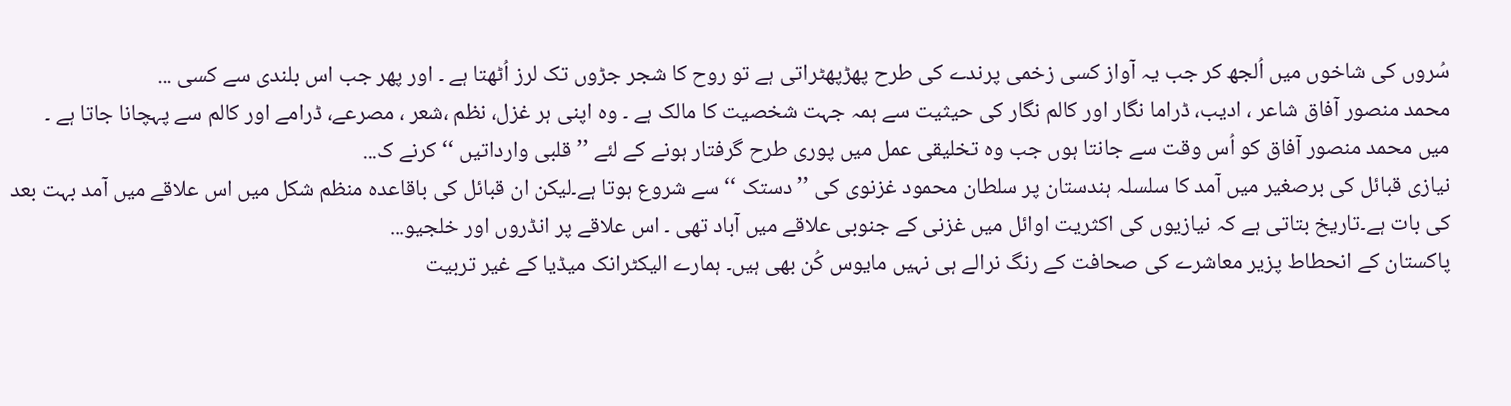سُروں کی شاخوں میں اُلجھ کر جب یہ آواز کسی زخمی پرندے کی طرح پھڑپھٹراتی ہے تو روح کا شجر جڑوں تک لرز اُٹھتا ہے ۔ اور پھر جب اس بلندی سے کسی ...
محمد منصور آفاق شاعر ، ادیب، ڈراما نگار اور کالم نگار کی حیثیت سے ہمہ جہت شخصیت کا مالک ہے ۔ وہ اپنی ہر غزل، نظم ،شعر ، مصرعے، ڈرامے اور کالم سے پہچانا جاتا ہے ۔ میں محمد منصور آفاق کو اُس وقت سے جانتا ہوں جب وہ تخلیقی عمل میں پوری طرح گرفتار ہونے کے لئے ’’قلبی وارداتیں ‘‘ کرنے ک...
نیازی قبائل کی برصغیر میں آمد کا سلسلہ ہندستان پر سلطان محمود غزنوی کی ’’ دستک ‘‘ سے شروع ہوتا ہے۔لیکن ان قبائل کی باقاعدہ منظم شکل میں اس علاقے میں آمد بہت بعد کی بات ہے۔تاریخ بتاتی ہے کہ نیازیوں کی اکثریت اوائل میں غزنی کے جنوبی علاقے میں آباد تھی ۔ اس علاقے پر انڈروں اور خلجیو...
پاکستان کے انحطاط پزیر معاشرے کی صحافت کے رنگ نرالے ہی نہیں مایوس کُن بھی ہیں۔ ہمارے الیکٹرانک میڈیا کے غیر تربیت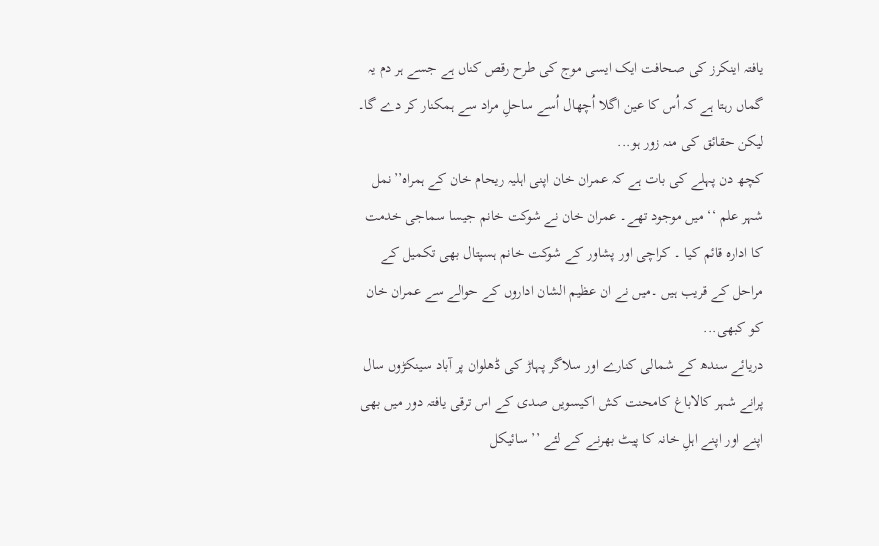یافتہ اینکرز کی صحافت ایک ایسی موج کی طرح رقص کناں ہے جسے ہر دم یہ گماں رہتا ہے کہ اُس کا عین اگلا اُچھال اُسے ساحلِ مراد سے ہمکنار کر دے گا۔ لیکن حقائق کی منہ زور ہو...
کچھ دن پہلے کی بات ہے کہ عمران خان اپنی اہلیہ ریحام خان کے ہمراہ’’نمل شہر علم ‘‘ میں موجود تھے۔ عمران خان نے شوکت خانم جیسا سماجی خدمت کا ادارہ قائم کیا ۔ کراچی اور پشاور کے شوکت خانم ہسپتال بھی تکمیل کے مراحل کے قریب ہیں ۔میں نے ان عظیم الشان اداروں کے حوالے سے عمران خان کو کبھی...
دریائے سندھ کے شمالی کنارے اور سلاگر پہاڑ کی ڈھلوان پر آباد سینکڑوں سال پرانے شہر کالاباغ کامحنت کش اکیسویں صدی کے اس ترقی یافتہ دور میں بھی اپنے اور اپنے اہلِ خانہ کا پیٹ بھرنے کے لئے ’’ سائیکل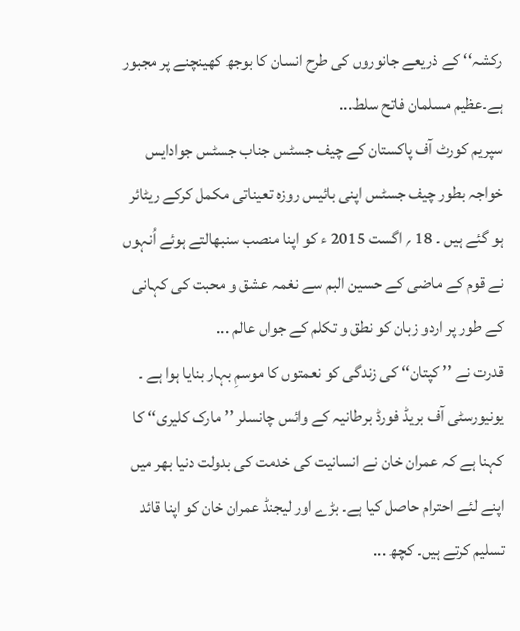رکشہ‘‘ کے ذریعے جانوروں کی طرح انسان کا بوجھ کھینچنے پر مجبور ہے۔عظیم مسلمان فاتح سلط...
سپریم کورٹ آف پاکستان کے چیف جسٹس جناب جسٹس جوادایس خواجہ بطور چیف جسٹس اپنی بائیس روزہ تعیناتی مکمل کرکے ریٹائر ہو گئے ہیں ۔ 18 ؍ اگست 2015 ء کو اپنا منصب سنبھالتے ہوئے اُنہوں نے قوم کے ماضی کے حسین البم سے نغمہ عشق و محبت کی کہانی کے طور پر اردو زبان کو نطق و تکلم کے جواں عالم ...
قدرت نے ’’ کپتان‘‘ کی زندگی کو نعمتوں کا موسمِ بہار بنایا ہوا ہے ۔ یونیورسٹی آف بریڈ فورڈ برطانیہ کے وائس چانسلر ’’ مارک کلیری‘‘ کا کہنا ہے کہ عمران خان نے انسانیت کی خدمت کی بدولت دنیا بھر میں اپنے لئے احترام حاصل کیا ہے۔ بڑے اور لیجنڈ عمران خان کو اپنا قائد تسلیم کرتے ہیں۔ کچھ ...